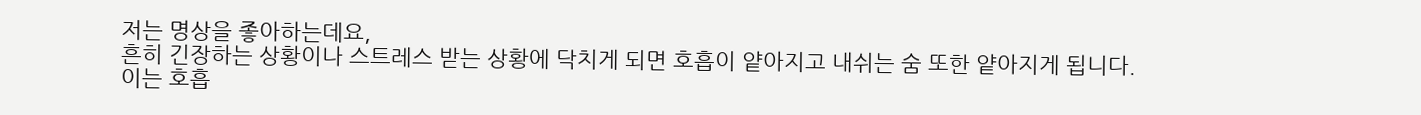저는 명상을 좋아하는데요,
흔히 긴장하는 상황이나 스트레스 받는 상황에 닥치게 되면 호흡이 얕아지고 내쉬는 숨 또한 얕아지게 됩니다.
이는 호흡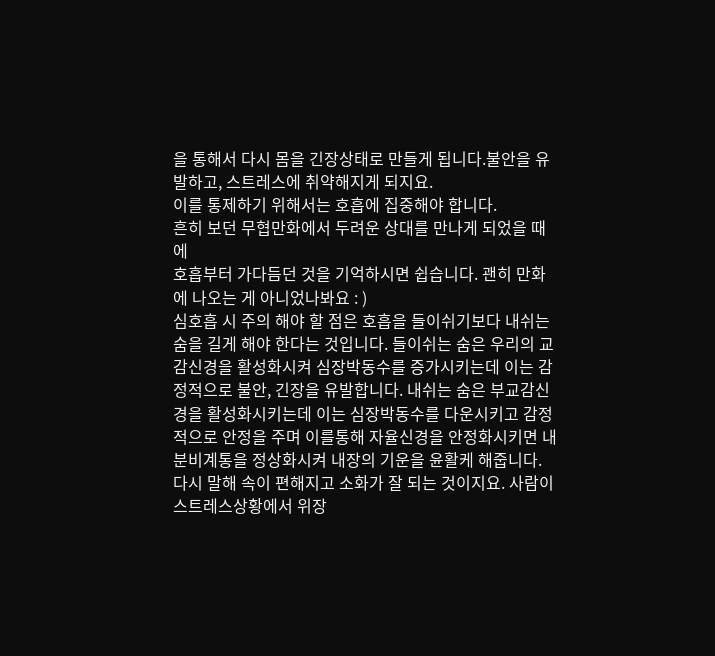을 통해서 다시 몸을 긴장상태로 만들게 됩니다.불안을 유발하고, 스트레스에 취약해지게 되지요.
이를 통제하기 위해서는 호흡에 집중해야 합니다.
흔히 보던 무협만화에서 두려운 상대를 만나게 되었을 때에
호흡부터 가다듬던 것을 기억하시면 쉽습니다. 괜히 만화에 나오는 게 아니었나봐요 : )
심호흡 시 주의 해야 할 점은 호흡을 들이쉬기보다 내쉬는 숨을 길게 해야 한다는 것입니다. 들이쉬는 숨은 우리의 교감신경을 활성화시켜 심장박동수를 증가시키는데 이는 감정적으로 불안, 긴장을 유발합니다. 내쉬는 숨은 부교감신경을 활성화시키는데 이는 심장박동수를 다운시키고 감정적으로 안정을 주며 이를통해 자율신경을 안정화시키면 내분비계통을 정상화시켜 내장의 기운을 윤활케 해줍니다. 다시 말해 속이 편해지고 소화가 잘 되는 것이지요. 사람이 스트레스상황에서 위장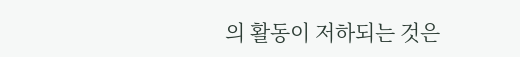의 활동이 저하되는 것은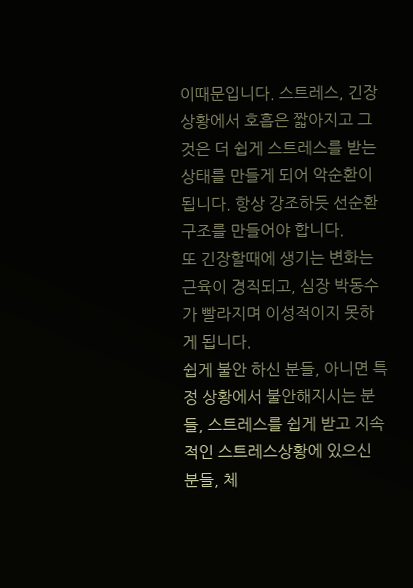이때문입니다. 스트레스, 긴장 상황에서 호흡은 짧아지고 그것은 더 쉽게 스트레스를 받는 상태를 만들게 되어 악순환이 됩니다. 항상 강조하듯 선순환 구조를 만들어야 합니다.
또 긴장할때에 생기는 변화는 근육이 경직되고, 심장 박동수가 빨라지며 이성적이지 못하게 됩니다.
쉽게 불안 하신 분들, 아니면 특정 상황에서 불안해지시는 분들, 스트레스를 쉽게 받고 지속적인 스트레스상황에 있으신 분들, 체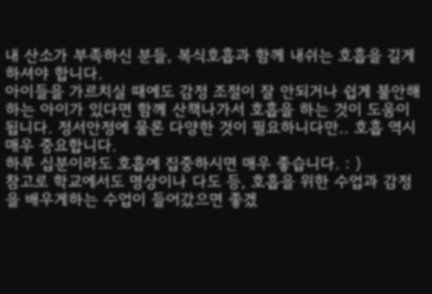내 산소가 부족하신 분들, 복식호흡과 함께 내쉬는 호흡을 길게 하셔야 합니다.
아이들을 가르치실 때에도 감정 조절이 잘 안되거나 쉽게 불안해 하는 아이가 있다면 함께 산책나가서 호흡을 하는 것이 도움이 됩니다. 정서안정에 물론 다양한 것이 필요하니다만.. 호흡 역시 매우 중요합니다.
하루 십분이라도 호흡에 집중하시면 매우 좋습니다. : )
참고로 학교에서도 명상이나 다도 등, 호흡을 위한 수업과 감정을 배우게하는 수업이 들어갔으면 좋겠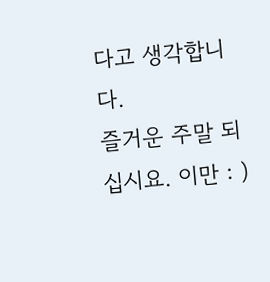다고 생각합니다.
즐거운 주말 되십시요. 이만 : )